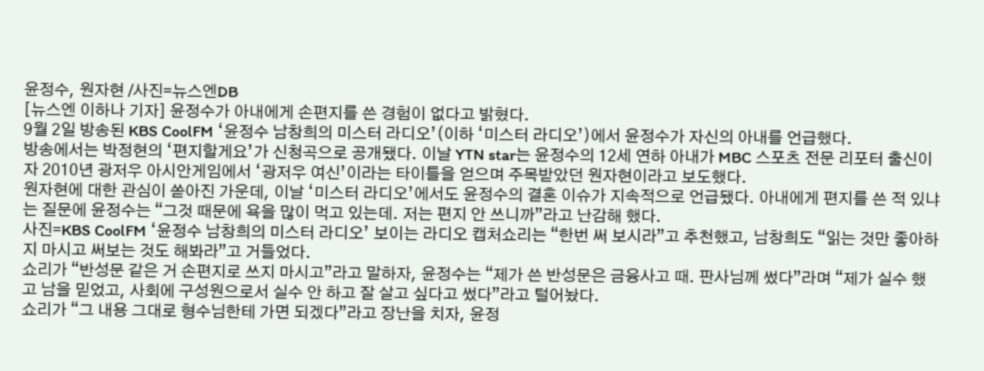윤정수, 원자현 /사진=뉴스엔DB
[뉴스엔 이하나 기자] 윤정수가 아내에게 손편지를 쓴 경험이 없다고 밝혔다.
9월 2일 방송된 KBS CoolFM ‘윤정수 남창희의 미스터 라디오’(이하 ‘미스터 라디오’)에서 윤정수가 자신의 아내를 언급했다.
방송에서는 박정현의 ‘편지할게요’가 신청곡으로 공개됐다. 이날 YTN star는 윤정수의 12세 연하 아내가 MBC 스포츠 전문 리포터 출신이자 2010년 광저우 아시안게임에서 ‘광저우 여신’이라는 타이틀을 얻으며 주목받았던 원자현이라고 보도했다.
원자현에 대한 관심이 쏟아진 가운데, 이날 ‘미스터 라디오’에서도 윤정수의 결혼 이슈가 지속적으로 언급됐다. 아내에게 편지를 쓴 적 있냐는 질문에 윤정수는 “그것 때문에 욕을 많이 먹고 있는데. 저는 편지 안 쓰니까”라고 난감해 했다.
사진=KBS CoolFM ‘윤정수 남창희의 미스터 라디오’ 보이는 라디오 캡처쇼리는 “한번 써 보시라”고 추천했고, 남창희도 “읽는 것만 좋아하지 마시고 써보는 것도 해봐라”고 거들었다.
쇼리가 “반성문 같은 거 손편지로 쓰지 마시고”라고 말하자, 윤정수는 “제가 쓴 반성문은 금융사고 때. 판사님께 썼다”라며 “제가 실수 했고 남을 믿었고, 사회에 구성원으로서 실수 안 하고 잘 살고 싶다고 썼다”라고 털어놨다.
쇼리가 “그 내용 그대로 형수님한테 가면 되겠다”라고 장난을 치자, 윤정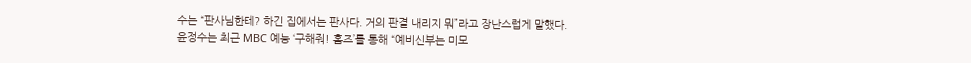수는 “판사님한테? 하긴 집에서는 판사다. 거의 판결 내리지 뭐”라고 장난스럽게 말했다.
윤정수는 최근 MBC 예능 ‘구해줘! 홈즈’를 통해 “예비신부는 미모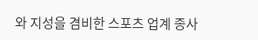와 지성을 겸비한 스포츠 업계 종사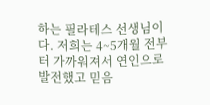하는 필라테스 선생님이다. 저희는 4~5개월 전부터 가까워져서 연인으로 발전했고 믿음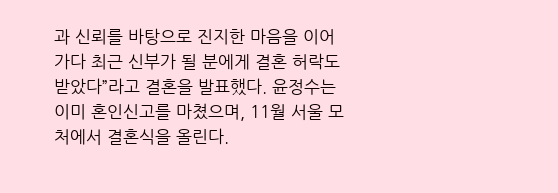과 신뢰를 바탕으로 진지한 마음을 이어가다 최근 신부가 될 분에게 결혼 허락도 받았다”라고 결혼을 발표했다. 윤정수는 이미 혼인신고를 마쳤으며, 11월 서울 모처에서 결혼식을 올린다.